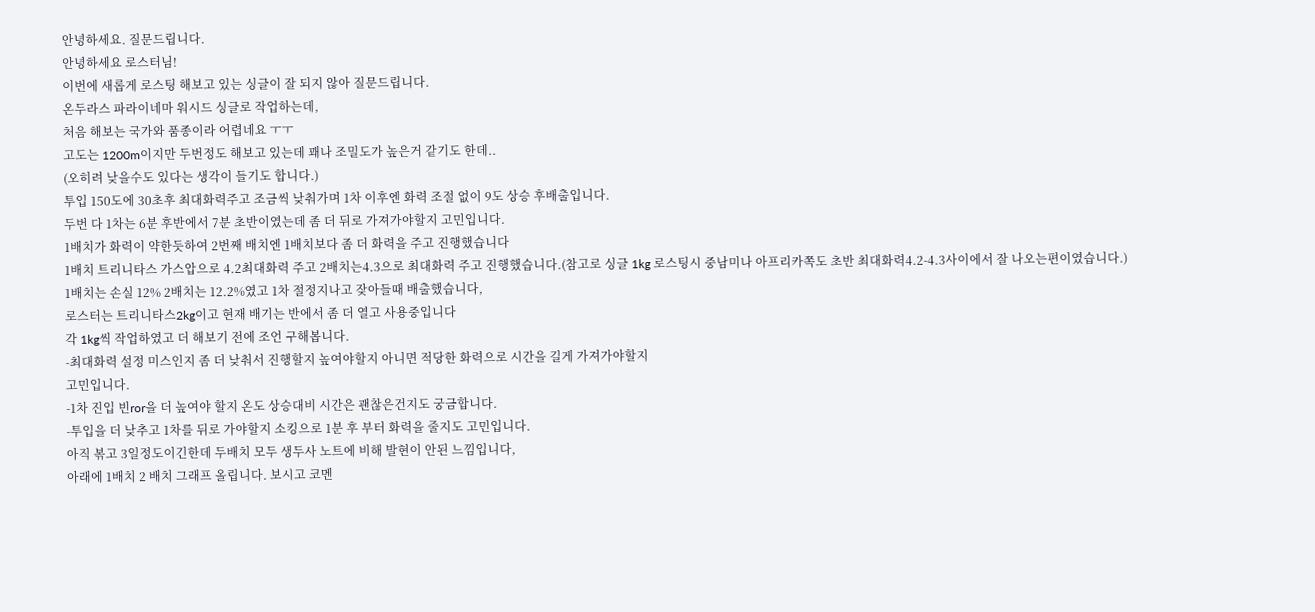안녕하세요. 질문드립니다.
안녕하세요 로스터님!
이번에 새롭게 로스팅 해보고 있는 싱글이 잘 되지 않아 질문드립니다.
온두라스 파라이네마 워시드 싱글로 작업하는데,
처음 해보는 국가와 품종이라 어렵네요 ㅜㅜ
고도는 1200m이지만 두번정도 해보고 있는데 꽤나 조밀도가 높은거 같기도 한데..
(오히려 낮을수도 있다는 생각이 들기도 합니다.)
투입 150도에 30초후 최대화력주고 조금씩 낮춰가며 1차 이후엔 화력 조절 없이 9도 상승 후배출입니다.
두번 다 1차는 6분 후반에서 7분 초반이였는데 좀 더 뒤로 가져가야할지 고민입니다.
1배치가 화력이 약한듯하여 2번째 배치엔 1배치보다 좀 더 화력을 주고 진행했습니다
1배치 트리니타스 가스압으로 4.2최대화력 주고 2배치는4.3으로 최대화력 주고 진행했습니다.(참고로 싱글 1kg 로스팅시 중남미나 아프리카쪽도 초반 최대화력4.2-4.3사이에서 잘 나오는편이였습니다.)
1배치는 손실 12% 2배치는 12.2%였고 1차 절정지나고 잦아들때 배출했습니다,
로스터는 트리니타스2kg이고 현재 배기는 반에서 좀 더 열고 사용중입니다
각 1kg씩 작업하였고 더 해보기 전에 조언 구해봅니다.
-최대화력 설정 미스인지 좀 더 낮춰서 진행할지 높여야할지 아니면 적당한 화력으로 시간을 길게 가져가야할지
고민입니다.
-1차 진입 빈ror을 더 높여야 할지 온도 상승대비 시간은 괜찮은건지도 궁금합니다.
-투입을 더 낮추고 1차를 뒤로 가야할지 소킹으로 1분 후 부터 화력을 줄지도 고민입니다.
아직 볶고 3일정도이긴한데 두배치 모두 생두사 노트에 비해 발현이 안된 느낌입니다,
아래에 1배치 2 배치 그래프 올립니다. 보시고 코멘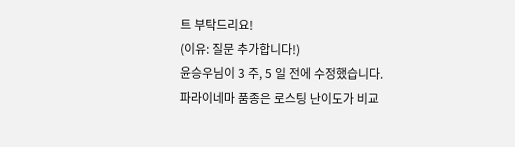트 부탁드리요!
(이유: 질문 추가합니다!)
윤승우님이 3 주, 5 일 전에 수정했습니다.
파라이네마 품종은 로스팅 난이도가 비교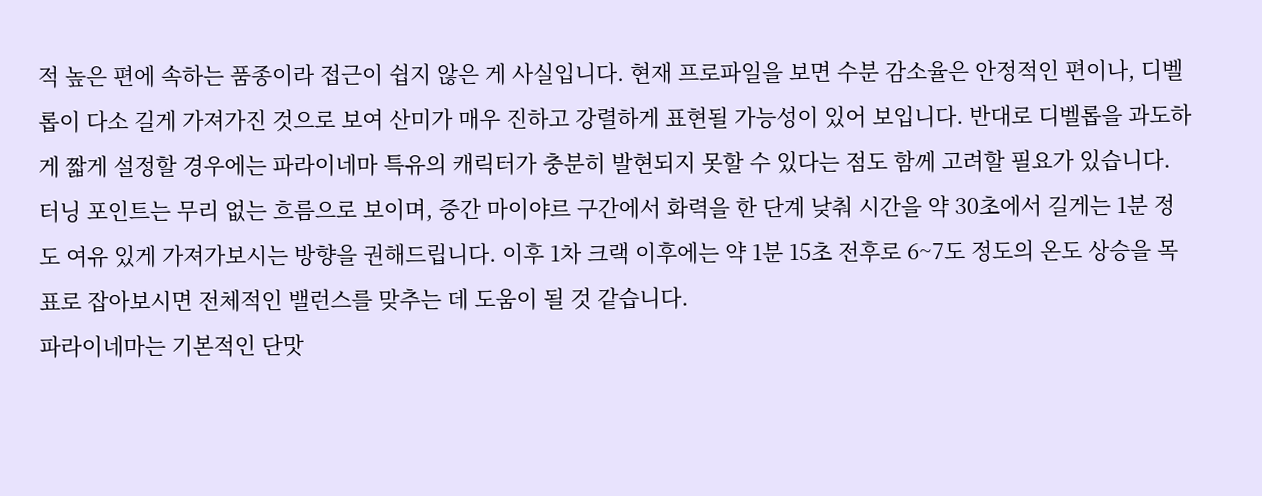적 높은 편에 속하는 품종이라 접근이 쉽지 않은 게 사실입니다. 현재 프로파일을 보면 수분 감소율은 안정적인 편이나, 디벨롭이 다소 길게 가져가진 것으로 보여 산미가 매우 진하고 강렬하게 표현될 가능성이 있어 보입니다. 반대로 디벨롭을 과도하게 짧게 설정할 경우에는 파라이네마 특유의 캐릭터가 충분히 발현되지 못할 수 있다는 점도 함께 고려할 필요가 있습니다.
터닝 포인트는 무리 없는 흐름으로 보이며, 중간 마이야르 구간에서 화력을 한 단계 낮춰 시간을 약 30초에서 길게는 1분 정도 여유 있게 가져가보시는 방향을 권해드립니다. 이후 1차 크랙 이후에는 약 1분 15초 전후로 6~7도 정도의 온도 상승을 목표로 잡아보시면 전체적인 밸런스를 맞추는 데 도움이 될 것 같습니다.
파라이네마는 기본적인 단맛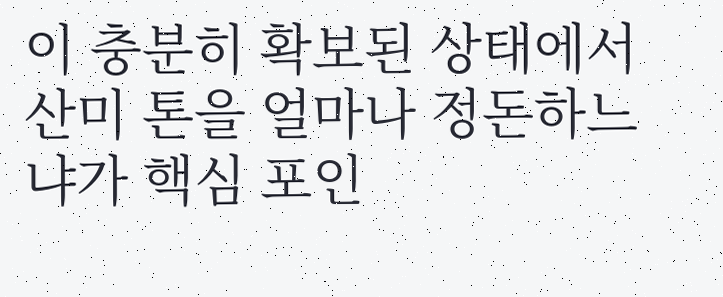이 충분히 확보된 상태에서 산미 톤을 얼마나 정돈하느냐가 핵심 포인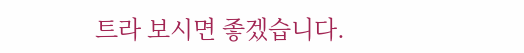트라 보시면 좋겠습니다.